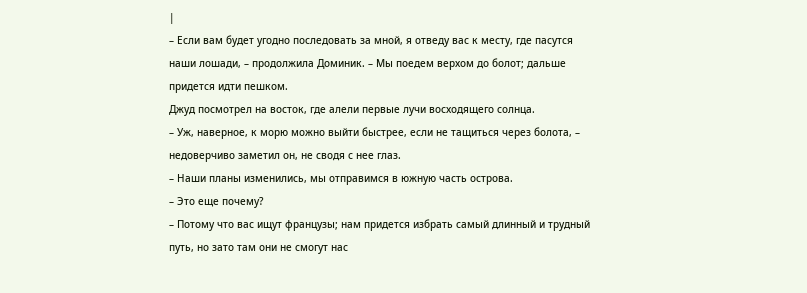|
– Если вам будет угодно последовать за мной, я отведу вас к месту, где пасутся наши лошади, – продолжила Доминик. – Мы поедем верхом до болот; дальше придется идти пешком.
Джуд посмотрел на восток, где алели первые лучи восходящего солнца.
– Уж, наверное, к морю можно выйти быстрее, если не тащиться через болота, – недоверчиво заметил он, не сводя с нее глаз.
– Наши планы изменились, мы отправимся в южную часть острова.
– Это еще почему?
– Потому что вас ищут французы; нам придется избрать самый длинный и трудный путь, но зато там они не смогут нас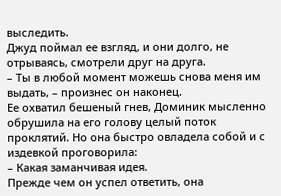выследить.
Джуд поймал ее взгляд, и они долго, не отрываясь, смотрели друг на друга.
– Ты в любой момент можешь снова меня им выдать, – произнес он наконец.
Ее охватил бешеный гнев, Доминик мысленно обрушила на его голову целый поток проклятий. Но она быстро овладела собой и с издевкой проговорила:
– Какая заманчивая идея.
Прежде чем он успел ответить, она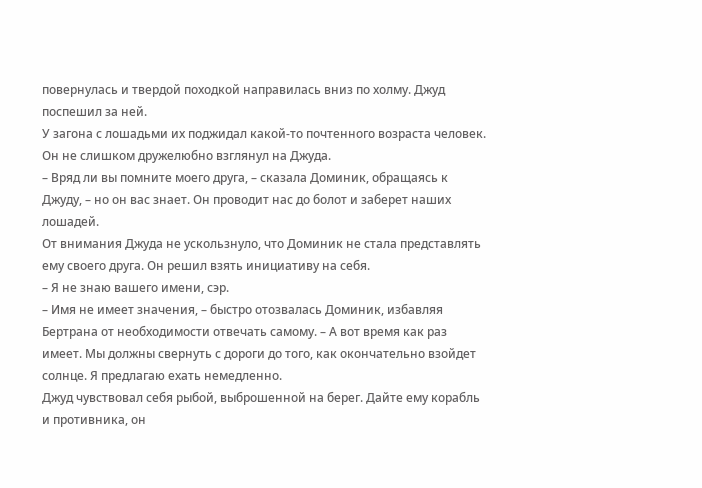повернулась и твердой походкой направилась вниз по холму. Джуд поспешил за ней.
У загона с лошадьми их поджидал какой-то почтенного возраста человек. Он не слишком дружелюбно взглянул на Джуда.
– Вряд ли вы помните моего друга, – сказала Доминик, обращаясь к Джуду, – но он вас знает. Он проводит нас до болот и заберет наших лошадей.
От внимания Джуда не ускользнуло, что Доминик не стала представлять ему своего друга. Он решил взять инициативу на себя.
– Я не знаю вашего имени, сэр.
– Имя не имеет значения, – быстро отозвалась Доминик, избавляя Бертрана от необходимости отвечать самому. – А вот время как раз имеет. Мы должны свернуть с дороги до того, как окончательно взойдет солнце. Я предлагаю ехать немедленно.
Джуд чувствовал себя рыбой, выброшенной на берег. Дайте ему корабль и противника, он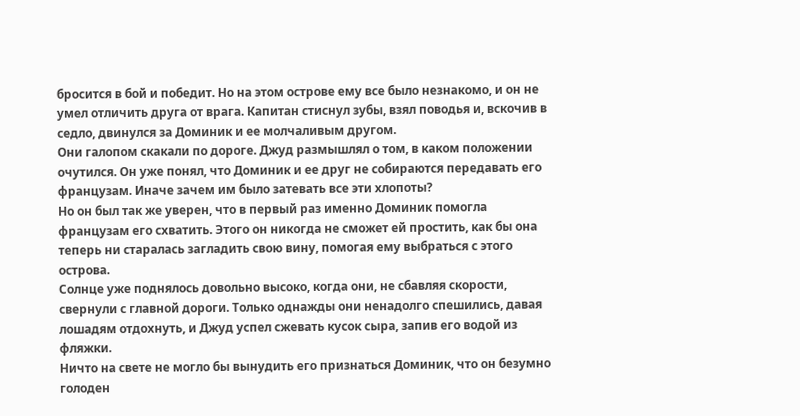бросится в бой и победит. Но на этом острове ему все было незнакомо, и он не умел отличить друга от врага. Капитан стиснул зубы, взял поводья и, вскочив в седло, двинулся за Доминик и ее молчаливым другом.
Они галопом скакали по дороге. Джуд размышлял о том, в каком положении очутился. Он уже понял, что Доминик и ее друг не собираются передавать его французам. Иначе зачем им было затевать все эти хлопоты?
Но он был так же уверен, что в первый раз именно Доминик помогла французам его схватить. Этого он никогда не сможет ей простить, как бы она теперь ни старалась загладить свою вину, помогая ему выбраться с этого острова.
Солнце уже поднялось довольно высоко, когда они, не сбавляя скорости, свернули с главной дороги. Только однажды они ненадолго спешились, давая лошадям отдохнуть, и Джуд успел сжевать кусок сыра, запив его водой из фляжки.
Ничто на свете не могло бы вынудить его признаться Доминик, что он безумно голоден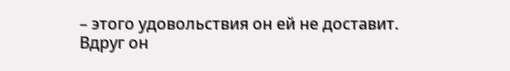– этого удовольствия он ей не доставит.
Вдруг он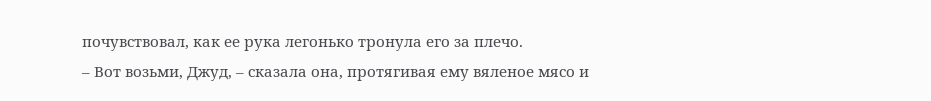почувствовал, как ее рука легонько тронула его за плечо.
– Вот возьми, Джуд, – сказала она, протягивая ему вяленое мясо и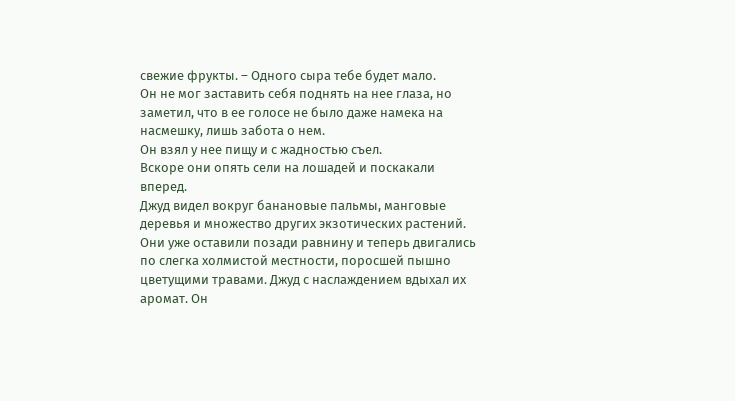свежие фрукты. – Одного сыра тебе будет мало.
Он не мог заставить себя поднять на нее глаза, но заметил, что в ее голосе не было даже намека на насмешку, лишь забота о нем.
Он взял у нее пищу и с жадностью съел.
Вскоре они опять сели на лошадей и поскакали вперед.
Джуд видел вокруг банановые пальмы, манговые деревья и множество других экзотических растений. Они уже оставили позади равнину и теперь двигались по слегка холмистой местности, поросшей пышно цветущими травами. Джуд с наслаждением вдыхал их аромат. Он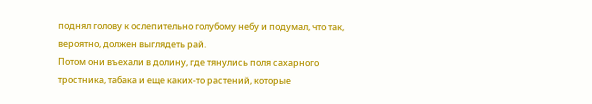поднял голову к ослепительно голубому небу и подумал, что так, вероятно, должен выглядеть рай.
Потом они въехали в долину, где тянулись поля сахарного тростника, табака и еще каких-то растений, которые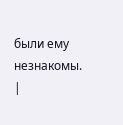были ему незнакомы. |